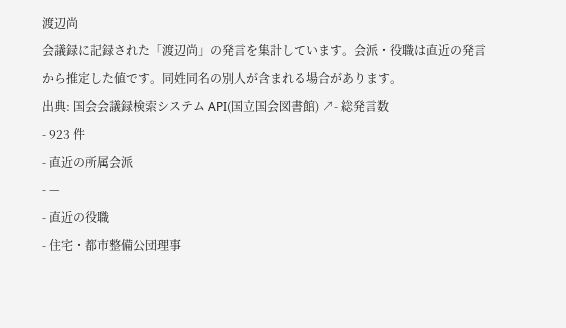渡辺尚
会議録に記録された「渡辺尚」の発言を集計しています。会派・役職は直近の発言から推定した値です。同姓同名の別人が含まれる場合があります。
出典: 国会会議録検索システム API(国立国会図書館) ↗- 総発言数
- 923 件
- 直近の所属会派
- —
- 直近の役職
- 住宅・都市整備公団理事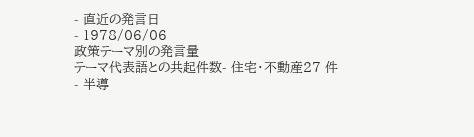- 直近の発言日
- 1978/06/06
政策テーマ別の発言量
テーマ代表語との共起件数- 住宅・不動産27 件
- 半導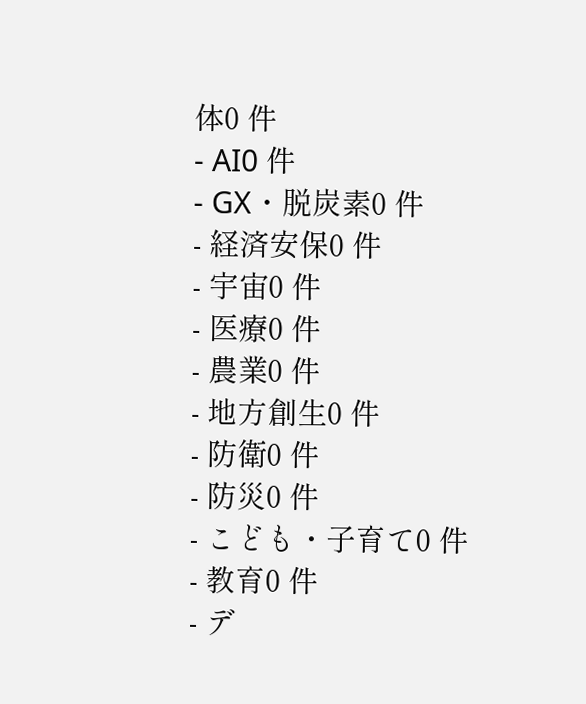体0 件
- AI0 件
- GX・脱炭素0 件
- 経済安保0 件
- 宇宙0 件
- 医療0 件
- 農業0 件
- 地方創生0 件
- 防衛0 件
- 防災0 件
- こども・子育て0 件
- 教育0 件
- デ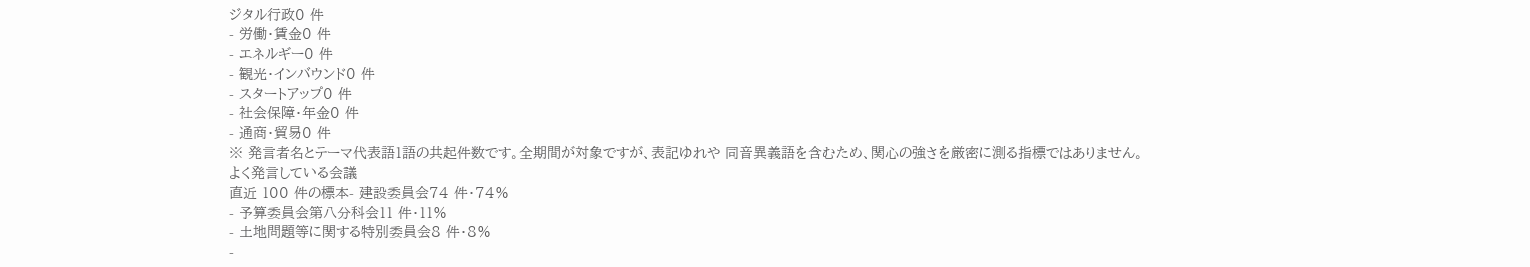ジタル行政0 件
- 労働・賃金0 件
- エネルギー0 件
- 観光・インバウンド0 件
- スタートアップ0 件
- 社会保障・年金0 件
- 通商・貿易0 件
※ 発言者名とテーマ代表語1語の共起件数です。全期間が対象ですが、表記ゆれや 同音異義語を含むため、関心の強さを厳密に測る指標ではありません。
よく発言している会議
直近 100 件の標本- 建設委員会74 件・74%
- 予算委員会第八分科会11 件・11%
- 土地問題等に関する特別委員会8 件・8%
-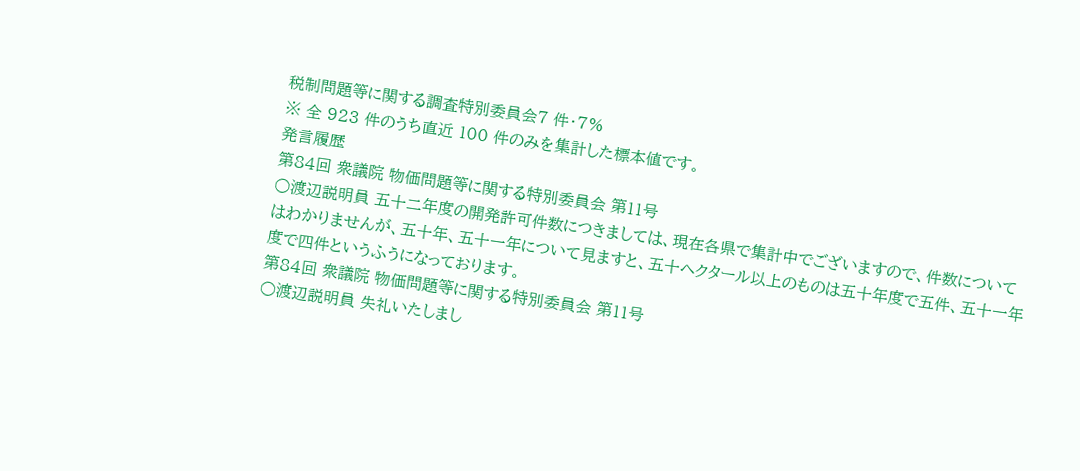税制問題等に関する調査特別委員会7 件・7%
※ 全 923 件のうち直近 100 件のみを集計した標本値です。
発言履歴
第84回 衆議院 物価問題等に関する特別委員会 第11号
○渡辺説明員 五十二年度の開発許可件数につきましては、現在各県で集計中でございますので、件数についてはわかりませんが、五十年、五十一年について見ますと、五十ヘクタール以上のものは五十年度で五件、五十一年度で四件というふうになっております。
第84回 衆議院 物価問題等に関する特別委員会 第11号
○渡辺説明員 失礼いたしまし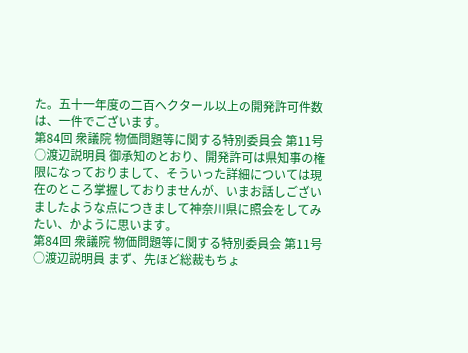た。五十一年度の二百ヘクタール以上の開発許可件数は、一件でございます。
第84回 衆議院 物価問題等に関する特別委員会 第11号
○渡辺説明員 御承知のとおり、開発許可は県知事の権限になっておりまして、そういった詳細については現在のところ掌握しておりませんが、いまお話しございましたような点につきまして神奈川県に照会をしてみたい、かように思います。
第84回 衆議院 物価問題等に関する特別委員会 第11号
○渡辺説明員 まず、先ほど総裁もちょ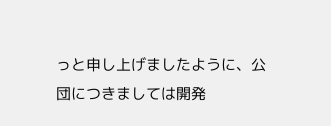っと申し上げましたように、公団につきましては開発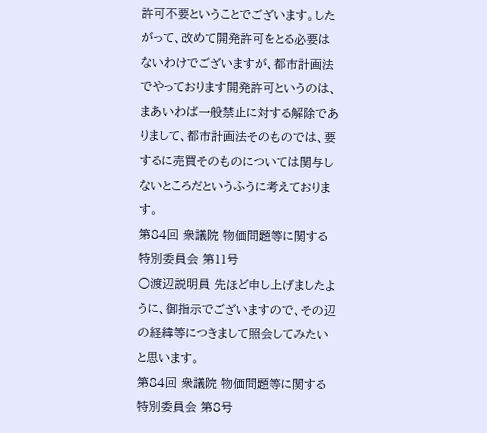許可不要ということでございます。したがって、改めて開発許可をとる必要はないわけでございますが、都市計画法でやっております開発許可というのは、まあいわば一般禁止に対する解除でありまして、都市計画法そのものでは、要するに売買そのものについては関与しないところだというふうに考えております。
第84回 衆議院 物価問題等に関する特別委員会 第11号
○渡辺説明員 先ほど申し上げましたように、御指示でございますので、その辺の経緯等につきまして照会してみたいと思います。
第84回 衆議院 物価問題等に関する特別委員会 第8号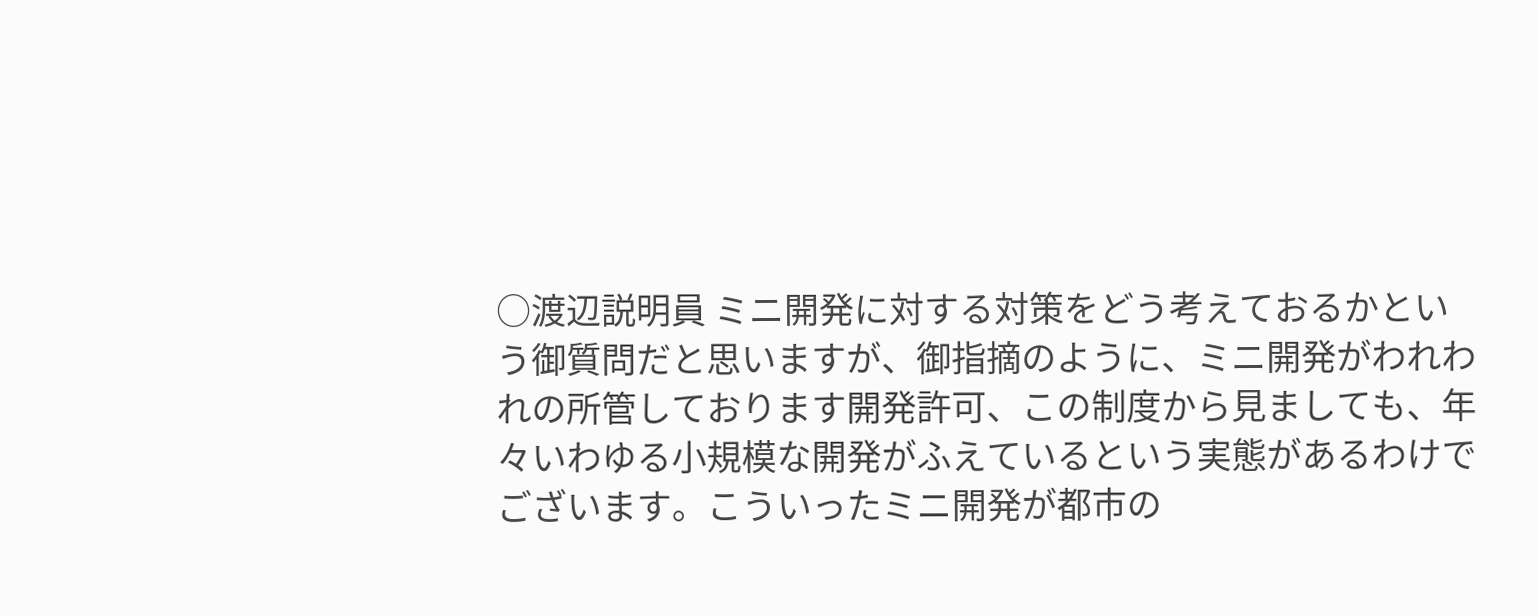○渡辺説明員 ミニ開発に対する対策をどう考えておるかという御質問だと思いますが、御指摘のように、ミニ開発がわれわれの所管しております開発許可、この制度から見ましても、年々いわゆる小規模な開発がふえているという実態があるわけでございます。こういったミニ開発が都市の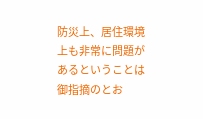防災上、居住環境上も非常に問題があるということは御指摘のとお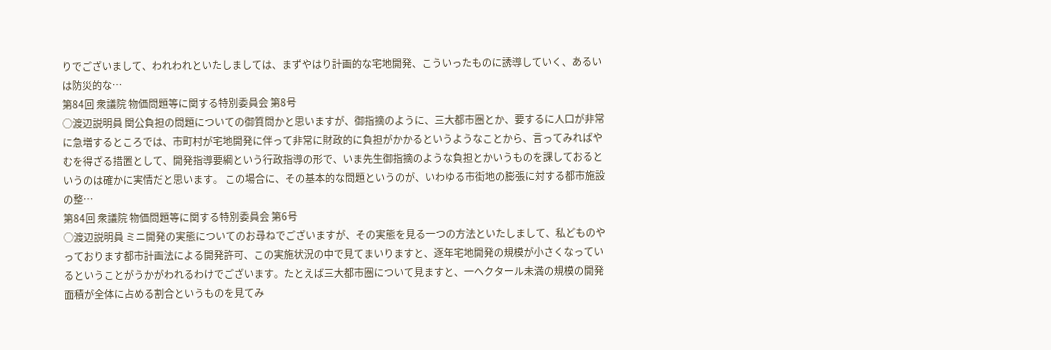りでございまして、われわれといたしましては、まずやはり計画的な宅地開発、こういったものに誘導していく、あるいは防災的な…
第84回 衆議院 物価問題等に関する特別委員会 第8号
○渡辺説明員 関公負担の問題についての御質問かと思いますが、御指摘のように、三大都市圏とか、要するに人口が非常に急増するところでは、市町村が宅地開発に伴って非常に財政的に負担がかかるというようなことから、言ってみればやむを得ざる措置として、開発指導要綱という行政指導の形で、いま先生御指摘のような負担とかいうものを課しておるというのは確かに実情だと思います。 この場合に、その基本的な問題というのが、いわゆる市街地の膨張に対する都市施設の整…
第84回 衆議院 物価問題等に関する特別委員会 第6号
○渡辺説明員 ミニ開発の実態についてのお尋ねでございますが、その実態を見る一つの方法といたしまして、私どものやっております都市計画法による開発許可、この実施状況の中で見てまいりますと、逐年宅地開発の規模が小さくなっているということがうかがわれるわけでございます。たとえば三大都市圏について見ますと、一ヘクタール未満の規模の開発面積が全体に占める割合というものを見てみ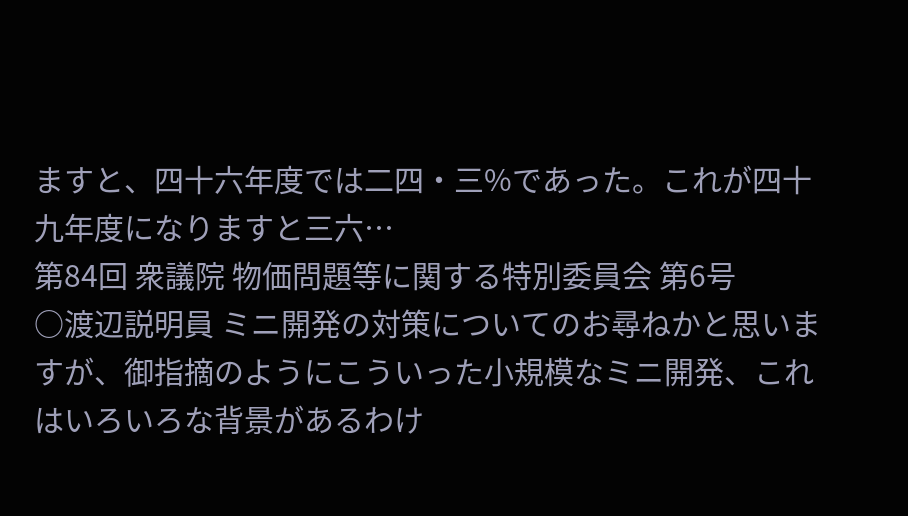ますと、四十六年度では二四・三%であった。これが四十九年度になりますと三六…
第84回 衆議院 物価問題等に関する特別委員会 第6号
○渡辺説明員 ミニ開発の対策についてのお尋ねかと思いますが、御指摘のようにこういった小規模なミニ開発、これはいろいろな背景があるわけ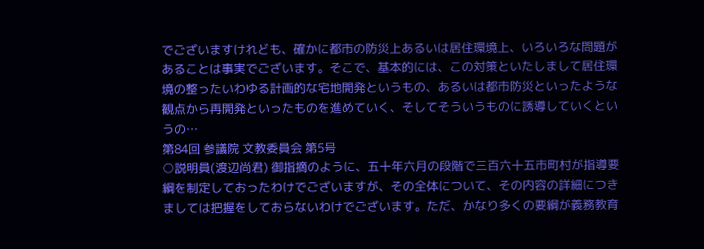でございますけれども、確かに都市の防災上あるいは居住環境上、いろいろな問題があることは事実でございます。そこで、基本的には、この対策といたしまして居住環境の整ったいわゆる計画的な宅地開発というもの、あるいは都市防災といったような観点から再開発といったものを進めていく、そしてそういうものに誘導していくというの…
第84回 参議院 文教委員会 第5号
○説明員(渡辺尚君) 御指摘のように、五十年六月の段階で三百六十五市町村が指導要綱を制定しておったわけでございますが、その全体について、その内容の詳細につきましては把握をしておらないわけでございます。ただ、かなり多くの要綱が義務教育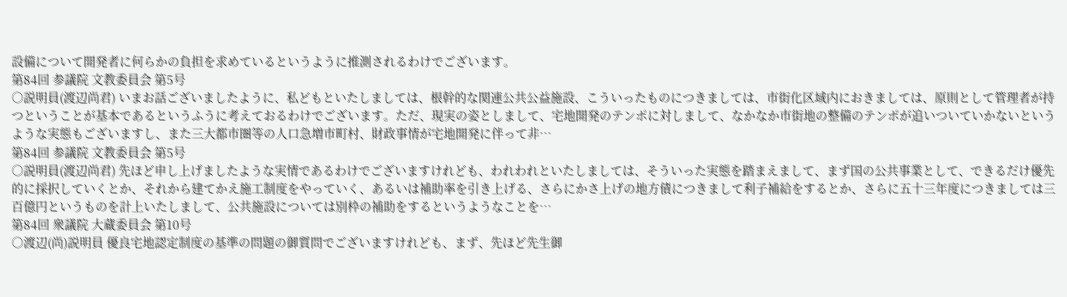設備について開発者に何らかの負担を求めているというように推測されるわけでございます。
第84回 参議院 文教委員会 第5号
○説明員(渡辺尚君) いまお話ございましたように、私どもといたしましては、根幹的な関連公共公益施設、こういったものにつきましては、市街化区域内におきましては、原則として管理者が持つということが基本であるというふうに考えておるわけでございます。ただ、現実の姿としまして、宅地開発のテンポに対しまして、なかなか市街地の整備のテンポが追いついていかないというような実態もございますし、また三大都市圏等の人口急増市町村、財政事情が宅地開発に伴って非…
第84回 参議院 文教委員会 第5号
○説明員(渡辺尚君) 先ほど申し上げましたような実情であるわけでございますけれども、われわれといたしましては、そういった実態を踏まえまして、まず国の公共事業として、できるだけ優先的に採択していくとか、それから建てかえ施工制度をやっていく、あるいは補助率を引き上げる、さらにかさ上げの地方債につきまして利子補給をするとか、さらに五十三年度につきましては三百億円というものを計上いたしまして、公共施設については別枠の補助をするというようなことを…
第84回 衆議院 大蔵委員会 第10号
○渡辺(尚)説明員 優良宅地認定制度の基準の問題の御質問でございますけれども、まず、先ほど先生御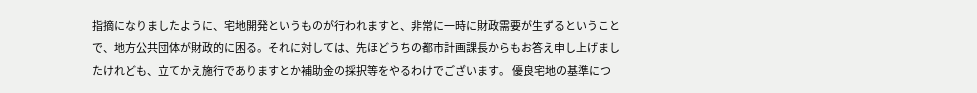指摘になりましたように、宅地開発というものが行われますと、非常に一時に財政需要が生ずるということで、地方公共団体が財政的に困る。それに対しては、先ほどうちの都市計画課長からもお答え申し上げましたけれども、立てかえ施行でありますとか補助金の採択等をやるわけでございます。 優良宅地の基準につ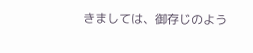きましては、御存じのよう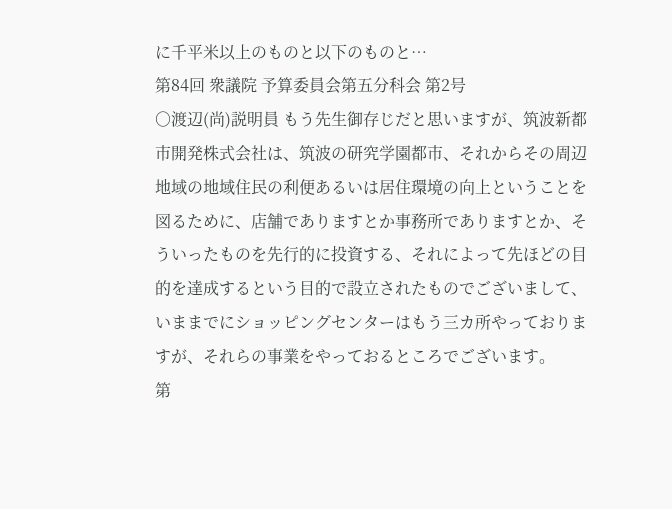に千平米以上のものと以下のものと…
第84回 衆議院 予算委員会第五分科会 第2号
○渡辺(尚)説明員 もう先生御存じだと思いますが、筑波新都市開発株式会社は、筑波の研究学園都市、それからその周辺地域の地域住民の利便あるいは居住環境の向上ということを図るために、店舗でありますとか事務所でありますとか、そういったものを先行的に投資する、それによって先ほどの目的を達成するという目的で設立されたものでございまして、いままでにショッピングセンターはもう三カ所やっておりますが、それらの事業をやっておるところでございます。
第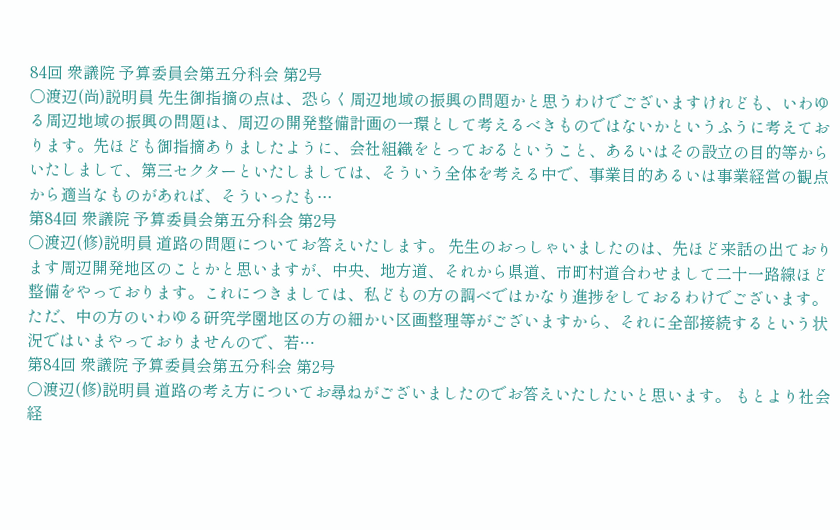84回 衆議院 予算委員会第五分科会 第2号
○渡辺(尚)説明員 先生御指摘の点は、恐らく周辺地域の振興の問題かと思うわけでございますけれども、いわゆる周辺地域の振興の問題は、周辺の開発整備計画の一環として考えるべきものではないかというふうに考えております。先ほども御指摘ありましたように、会社組織をとっておるということ、あるいはその設立の目的等からいたしまして、第三セクターといたしましては、そういう全体を考える中で、事業目的あるいは事業経営の観点から適当なものがあれば、そういったも…
第84回 衆議院 予算委員会第五分科会 第2号
○渡辺(修)説明員 道路の問題についてお答えいたします。 先生のおっしゃいましたのは、先ほど来話の出ております周辺開発地区のことかと思いますが、中央、地方道、それから県道、市町村道合わせまして二十一路線ほど整備をやっております。これにつきましては、私どもの方の調べではかなり進捗をしておるわけでございます。ただ、中の方のいわゆる研究学園地区の方の細かい区画整理等がございますから、それに全部接続するという状況ではいまやっておりませんので、若…
第84回 衆議院 予算委員会第五分科会 第2号
○渡辺(修)説明員 道路の考え方についてお尋ねがございましたのでお答えいたしたいと思います。 もとより社会経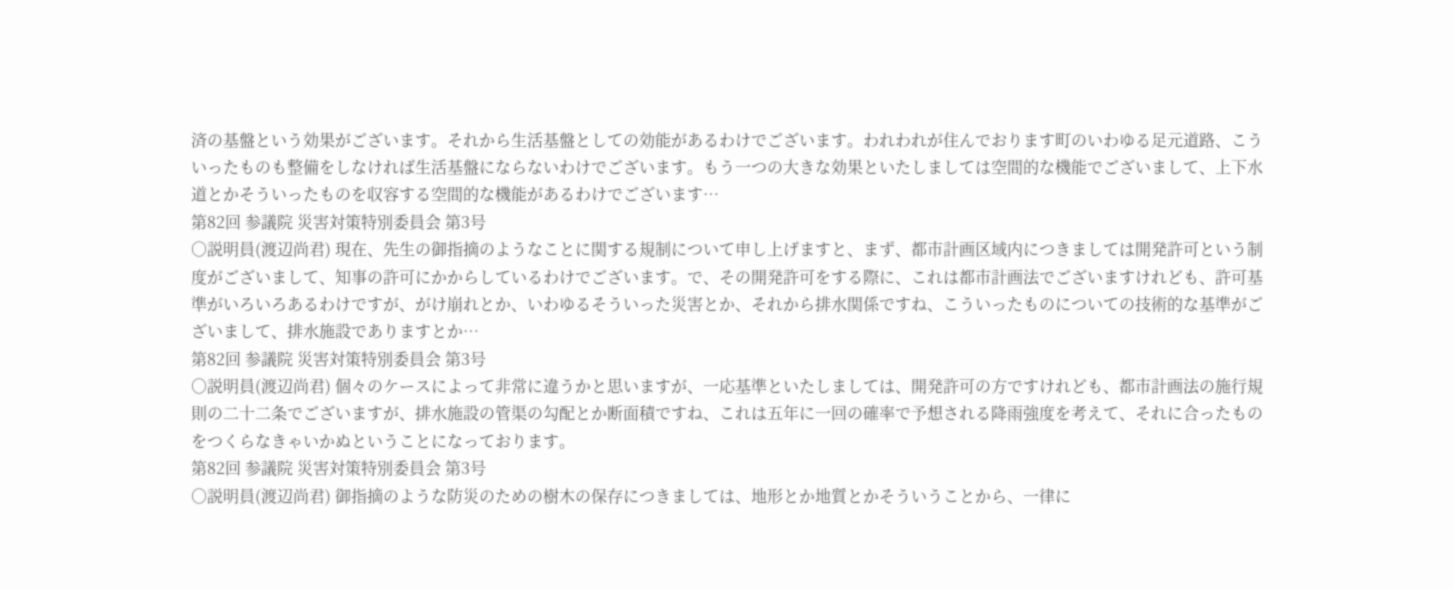済の基盤という効果がございます。それから生活基盤としての効能があるわけでございます。われわれが住んでおります町のいわゆる足元道路、こういったものも整備をしなければ生活基盤にならないわけでございます。もう一つの大きな効果といたしましては空間的な機能でございまして、上下水道とかそういったものを収容する空間的な機能があるわけでございます…
第82回 参議院 災害対策特別委員会 第3号
○説明員(渡辺尚君) 現在、先生の御指摘のようなことに関する規制について申し上げますと、まず、都市計画区域内につきましては開発許可という制度がございまして、知事の許可にかからしているわけでございます。で、その開発許可をする際に、これは都市計画法でございますけれども、許可基準がいろいろあるわけですが、がけ崩れとか、いわゆるそういった災害とか、それから排水関係ですね、こういったものについての技術的な基準がございまして、排水施設でありますとか…
第82回 参議院 災害対策特別委員会 第3号
○説明員(渡辺尚君) 個々のケースによって非常に違うかと思いますが、一応基準といたしましては、開発許可の方ですけれども、都市計画法の施行規則の二十二条でございますが、排水施設の管渠の勾配とか断面積ですね、これは五年に一回の確率で予想される降雨強度を考えて、それに合ったものをつくらなきゃいかぬということになっております。
第82回 参議院 災害対策特別委員会 第3号
○説明員(渡辺尚君) 御指摘のような防災のための樹木の保存につきましては、地形とか地質とかそういうことから、一律に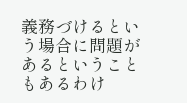義務づけるという場合に問題があるということもあるわけ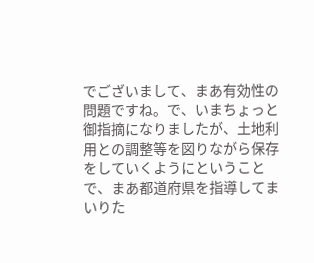でございまして、まあ有効性の問題ですね。で、いまちょっと御指摘になりましたが、土地利用との調整等を図りながら保存をしていくようにということで、まあ都道府県を指導してまいりた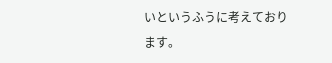いというふうに考えております。